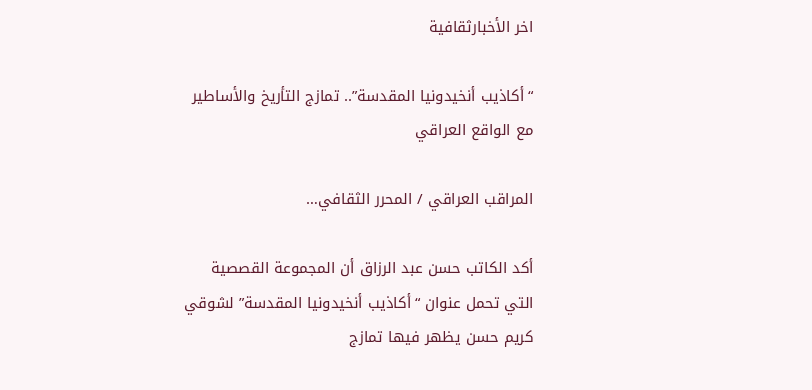اخر الأخبارثقافية

“أكاذيب أنخيدونيا المقدسة”.. تمازج التأريخ والأساطير مع الواقع العراقي

المراقب العراقي / المحرر الثقافي…

أكد الكاتب حسن عبد الرزاق أن المجموعة القصصية التي تحمل عنوان “أكاذيب أنخيدونيا المقدسة” لشوقي كريم حسن يظهر فيها تمازج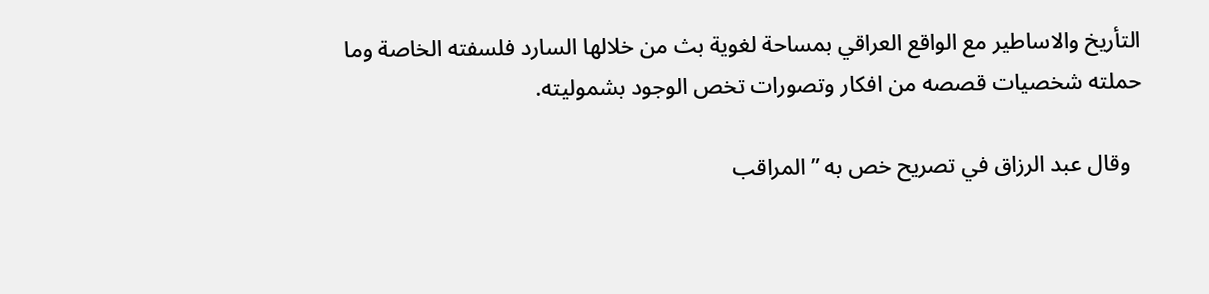التأريخ والاساطير مع الواقع العراقي بمساحة لغوية بث من خلالها السارد فلسفته الخاصة وما حملته شخصيات قصصه من افكار وتصورات تخص الوجود بشموليته.

  وقال عبد الرزاق في تصريح خص به ” المراقب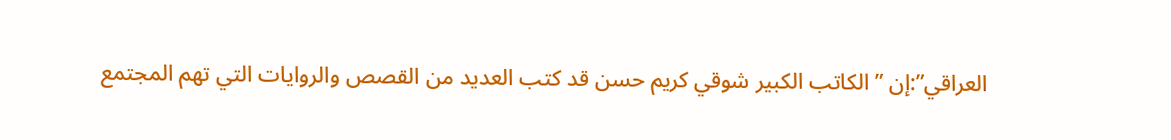العراقي”:إن ” الكاتب الكبير شوقي كريم حسن قد كتب العديد من القصص والروايات التي تهم المجتمع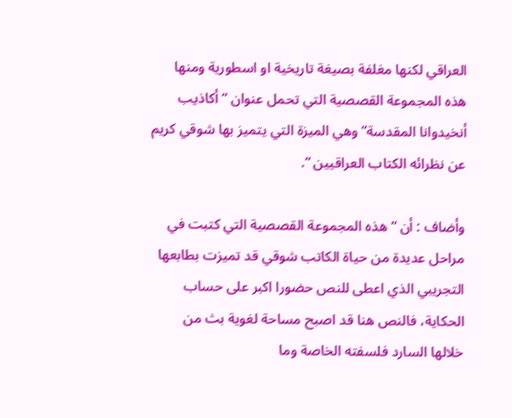العراقي لكنها مغلفة بصيغة تاريخية او اسطورية ومنها هذه المجموعة القصصية التي تحمل عنوان “أكاذيب أنخيدوانا المقدسة” وهي الميزة التي يتميز بها شوقي كريم عن نظرائه الكتاب العراقيين “.

وأضاف : أن “هذه المجموعة القصصية التي كتبت في مراحل عديدة من حياة الكاتب شوقي قد تميزت بطابعها التجريبي الذي اعطى للنص حضورا اكبر على حساب الحكاية، فالنص هنا قد اصبح مساحة لغوية بث من خلالها السارد فلسفته الخاصة وما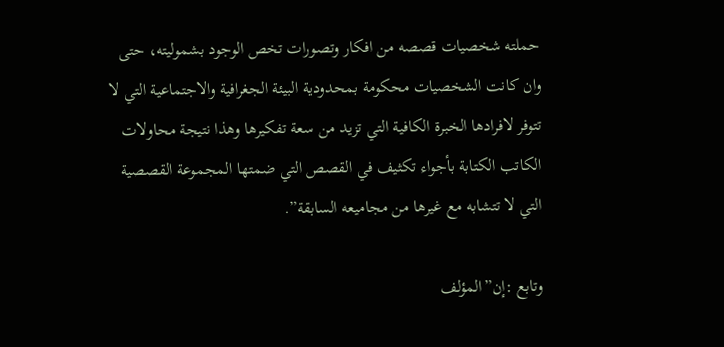حملته شخصيات قصصه من افكار وتصورات تخص الوجود بشموليته، حتى وان كانت الشخصيات محكومة بمحدودية البيئة الجغرافية والاجتماعية التي لا تتوفر لافرادها الخبرة الكافية التي تزيد من سعة تفكيرها وهذا نتيجة محاولات الكاتب الكتابة بأجواء تكثيف في القصص التي ضمتها المجموعة القصصية التي لا تتشابه مع غيرها من مجاميعه السابقة”.

وتابع :إن”المؤلف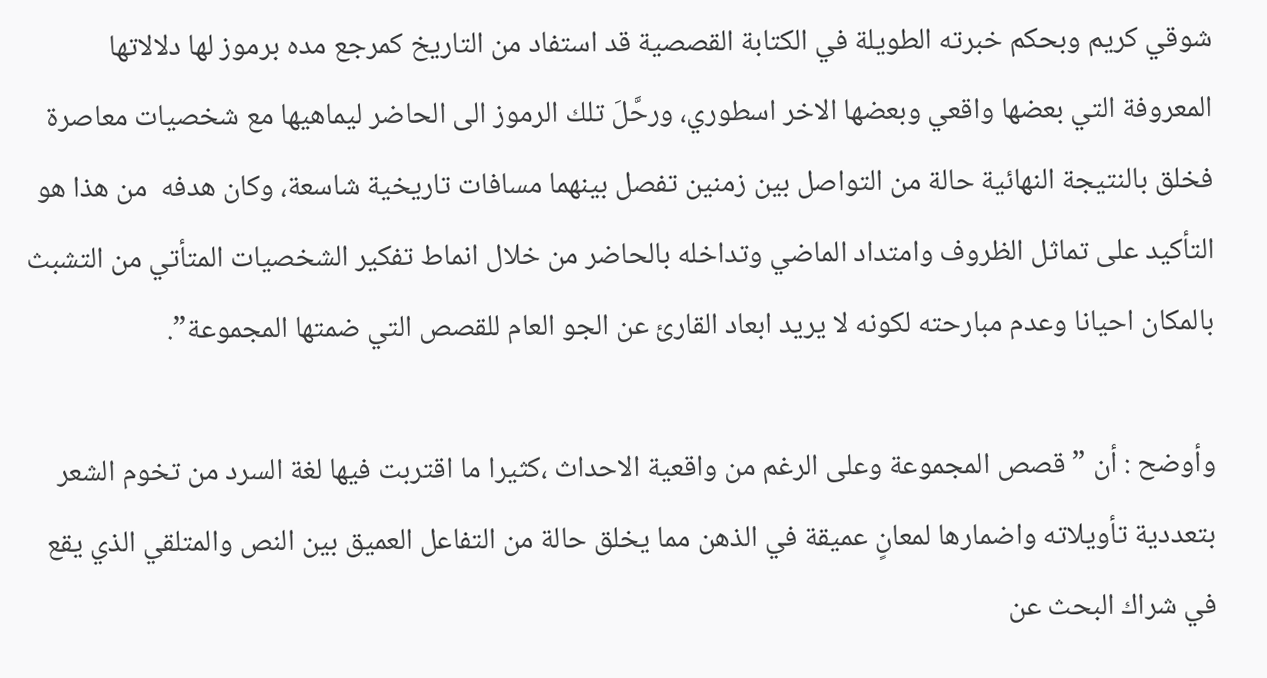شوقي كريم وبحكم خبرته الطويلة في الكتابة القصصية قد استفاد من التاريخ كمرجع مده برموز لها دلالاتها المعروفة التي بعضها واقعي وبعضها الاخر اسطوري، ورحَّلَ تلك الرموز الى الحاضر ليماهيها مع شخصيات معاصرة فخلق بالنتيجة النهائية حالة من التواصل بين زمنين تفصل بينهما مسافات تاريخية شاسعة، وكان هدفه  من هذا هو التأكيد على تماثل الظروف وامتداد الماضي وتداخله بالحاضر من خلال انماط تفكير الشخصيات المتأتي من التشبث بالمكان احيانا وعدم مبارحته لكونه لا يريد ابعاد القارئ عن الجو العام للقصص التي ضمتها المجموعة”.

وأوضح : أن ” قصص المجموعة وعلى الرغم من واقعية الاحداث ،كثيرا ما اقتربت فيها لغة السرد من تخوم الشعر بتعددية تأويلاته واضمارها لمعانٍ عميقة في الذهن مما يخلق حالة من التفاعل العميق بين النص والمتلقي الذي يقع في شراك البحث عن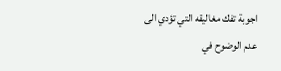اجوبة تفك مغاليقه التي تؤدي الى عدم الوضوح في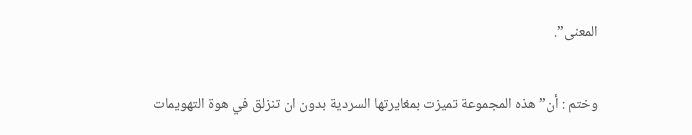المعنى”.

وختم : أن” هذه المجموعة تميزت بمغايرتها السردية بدون ان تنزلق في هوة التهويمات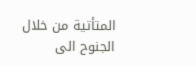المتأتية من خلال الجنوح الى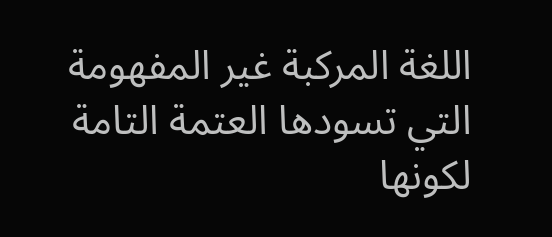اللغة المركبة غير المفهومة التي تسودها العتمة التامة لكونها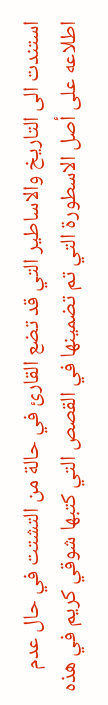استندت الى التاريخ والاساطير التي قد تضع القارئ في حالة من التشتت في حال عدم اطلاعه على أصل الاسطورة التي تم تضمينها في القصص التي كتبها شوقي كريم في هذه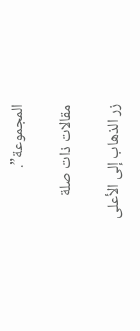المجموعة”.

مقالات ذات صلة

زر الذهاب إلى الأعلى